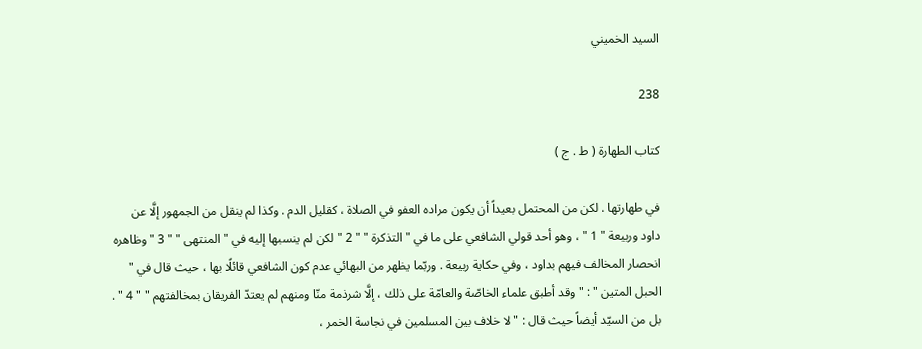السيد الخميني

238

كتاب الطهارة ( ط . ج )

في طهارتها . لكن من المحتمل بعيداً أن يكون مراده العفو في الصلاة ، كقليل الدم . وكذا لم ينقل من الجمهور إلَّا عن داود وربيعة " 1 " ، وهو أحد قولي الشافعي على ما في " التذكرة " " 2 " لكن لم ينسبها إليه في " المنتهى " " 3 " وظاهره انحصار المخالف فيهم بداود ، وفي حكاية ربيعة . وربّما يظهر من البهائي عدم كون الشافعي قائلًا بها ، حيث قال في " الحبل المتين " : " وقد أطبق علماء الخاصّة والعامّة على ذلك ، إلَّا شرذمة منّا ومنهم لم يعتدّ الفريقان بمخالفتهم " " 4 " . بل من السيّد أيضاً حيث قال : " لا خلاف بين المسلمين في نجاسة الخمر ،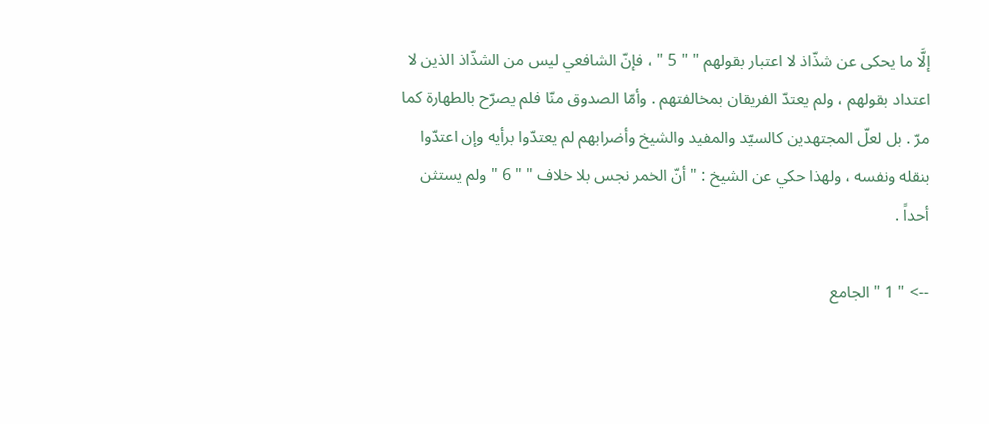إلَّا ما يحكى عن شذّاذ لا اعتبار بقولهم " " 5 " ، فإنّ الشافعي ليس من الشذّاذ الذين لا اعتداد بقولهم ، ولم يعتدّ الفريقان بمخالفتهم . وأمّا الصدوق منّا فلم يصرّح بالطهارة كما مرّ . بل لعلّ المجتهدين كالسيّد والمفيد والشيخ وأضرابهم لم يعتدّوا برأيه وإن اعتدّوا بنقله ونفسه ، ولهذا حكي عن الشيخ : " أنّ الخمر نجس بلا خلاف " " 6 " ولم يستثن أحداً .

--> " 1 " الجامع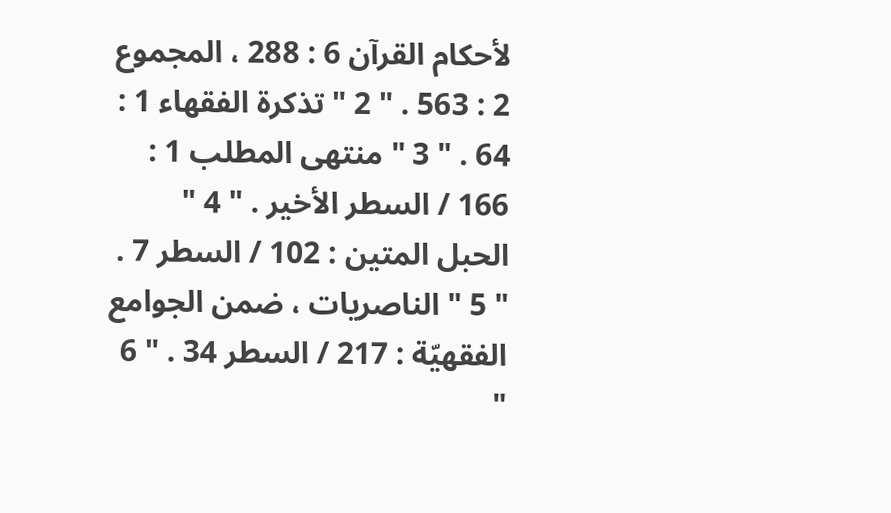لأحكام القرآن 6 : 288 ، المجموع 2 : 563 . " 2 " تذكرة الفقهاء 1 : 64 . " 3 " منتهى المطلب 1 : 166 / السطر الأخير . " 4 " الحبل المتين : 102 / السطر 7 . " 5 " الناصريات ، ضمن الجوامع الفقهيّة : 217 / السطر 34 . " 6 "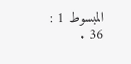المبسوط 1 : 36 .